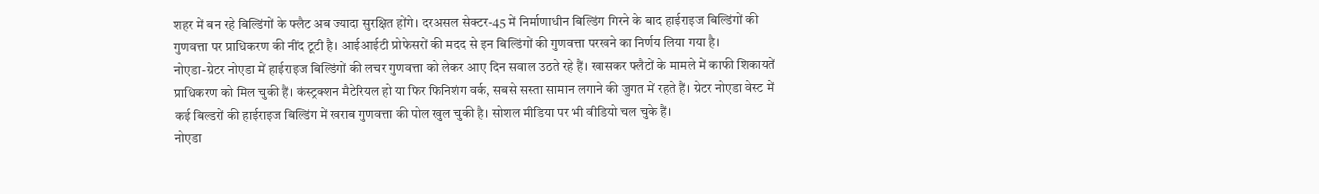शहर में बन रहे बिल्डिंगों के फ्लैट अब ज्यादा सुरक्षित होंगे। दरअसल सेक्टर-45 में निर्माणाधीन बिल्डिंग गिरने के बाद हाईराइज बिल्डिंगों की गुणवत्ता पर प्राधिकरण की नींद टूटी है। आईआईटी प्रोफेसरों की मदद से इन बिल्डिंगों की गुणवत्ता परखने का निर्णय लिया गया है।
नोएडा-ग्रेटर नोएडा में हाईराइज बिल्डिंगों की लचर गुणवत्ता को लेकर आए दिन सवाल उठते रहे हैं। खासकर फ्लैटों के मामले में काफी शिकायतें प्राधिकरण को मिल चुकी हैं। कंस्ट्रक्शन मैटेरियल हो या फिर फिनिशंग वर्क, सबसे सस्ता सामान लगाने की जुगत में रहते हैं। ग्रेटर नोएडा वेस्ट में कई बिल्डरों की हाईराइज बिल्डिंग में खराब गुणवत्ता की पोल खुल चुकी है। सोशल मीडिया पर भी वीडियो चल चुके हैं।
नोएडा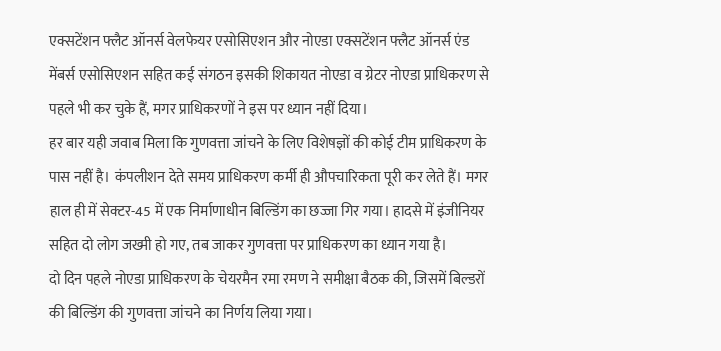एक्सटेंशन फ्लैट ऑनर्स वेलफेयर एसोसिएशन और नोएडा एक्सटेंशन फ्लैट ऑनर्स एंड मेंबर्स एसोसिएशन सहित कई संगठन इसकी शिकायत नोएडा व ग्रेटर नोएडा प्राधिकरण से पहले भी कर चुके हैं, मगर प्राधिकरणों ने इस पर ध्यान नहीं दिया।
हर बार यही जवाब मिला कि गुणवत्ता जांचने के लिए विशेषज्ञों की कोई टीम प्राधिकरण के पास नहीं है। कंपलीशन देते समय प्राधिकरण कर्मी ही औपचारिकता पूरी कर लेते हैं। मगर हाल ही में सेक्टर-45 में एक निर्माणाधीन बिल्डिंग का छज्जा गिर गया। हादसे में इंजीनियर सहित दो लोग जख्मी हो गए, तब जाकर गुणवत्ता पर प्राधिकरण का ध्यान गया है।
दो दिन पहले नोएडा प्राधिकरण के चेयरमैन रमा रमण ने समीक्षा बैठक की, जिसमें बिल्डरों की बिल्डिंग की गुणवत्ता जांचने का निर्णय लिया गया।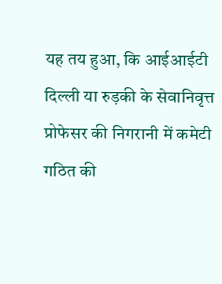यह तय हुआ, कि आईआईटी दिल्ली या रुड़की के सेवानिवृत्त प्रोफेसर की निगरानी में कमेटी गठित की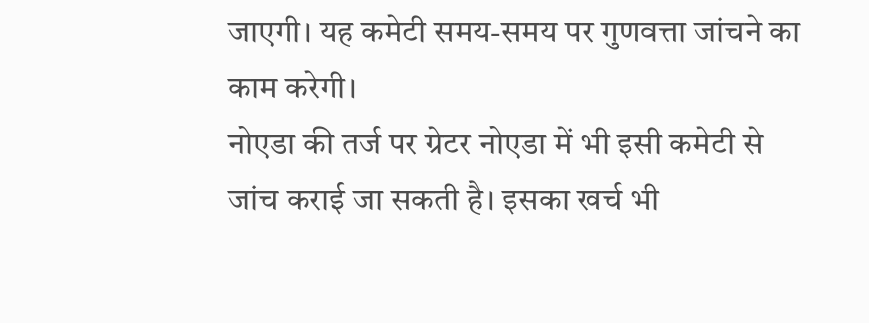जाएगी। यह कमेटी समय-समय पर गुणवत्ता जांचने का काम करेगी।
नोएडा की तर्ज पर ग्रेटर नोएडा में भी इसी कमेटी से जांच कराई जा सकती है। इसका खर्च भी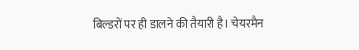बिल्डरों पर ही डालने की तैयारी है। चेयरमैन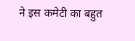ने इस कमेटी का बहुत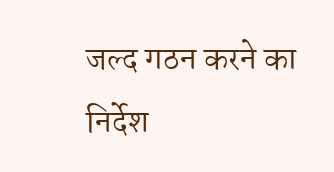जल्द गठन करने का निर्देश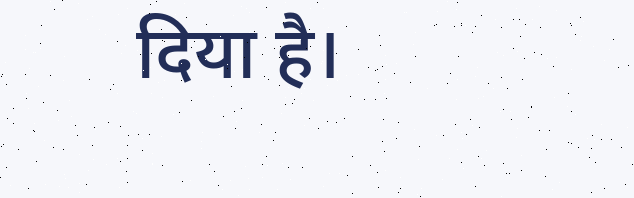दिया है।